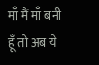माँ मैं माँ बनी हूँ तो अब ये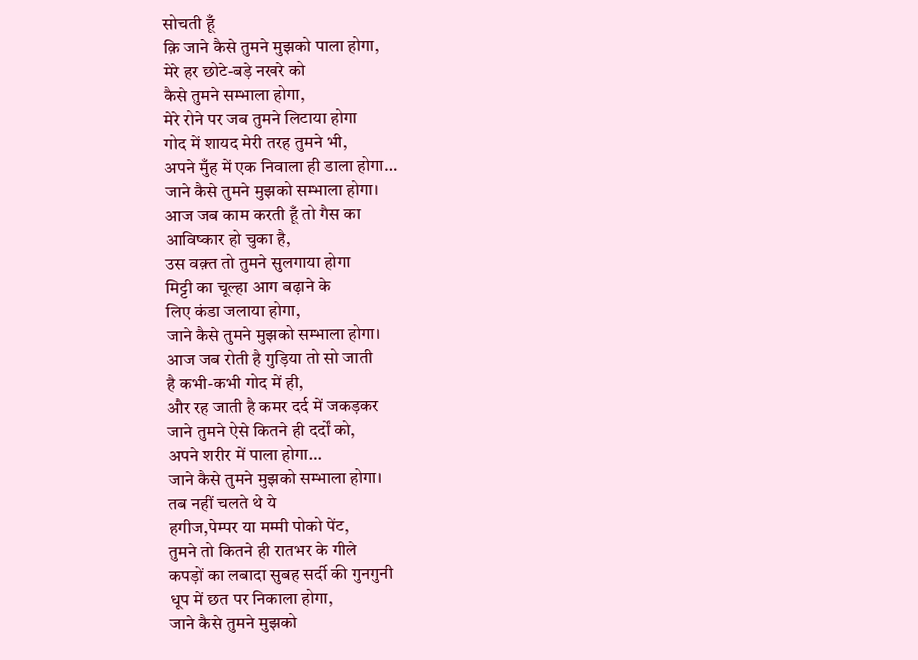सोचती हूँ
क़ि जाने कैसे तुमने मुझको पाला होगा,
मेरे हर छोटे-बड़े नखरे को
कैसे तुमने सम्भाला होगा,
मेरे रोने पर जब तुमने लिटाया होगा
गोद में शायद मेरी तरह तुमने भी,
अपने मुँह में एक निवाला ही डाला होगा…
जाने कैसे तुमने मुझको सम्भाला होगा।
आज जब काम करती हूँ तो गैस का
आविष्कार हो चुका है,
उस वक़्त तो तुमने सुलगाया होगा
मिट्टी का चूल्हा आग बढ़ाने के
लिए कंडा जलाया होगा,
जाने कैसे तुमने मुझको सम्भाला होगा।
आज जब रोती है गुड़िया तो सो जाती
है कभी-कभी गोद में ही,
और रह जाती है कमर दर्द में जकड़कर
जाने तुमने ऐसे कितने ही दर्दों को,
अपने शरीर में पाला होगा…
जाने कैसे तुमने मुझको सम्भाला होगा।
तब नहीं चलते थे ये
हगीज,पेम्पर या मम्मी पोको पेंट,
तुमने तो कितने ही रातभर के गीले
कपड़ों का लबादा सुबह सर्दी की गुनगुनी
धूप में छत पर निकाला होगा,
जाने कैसे तुमने मुझको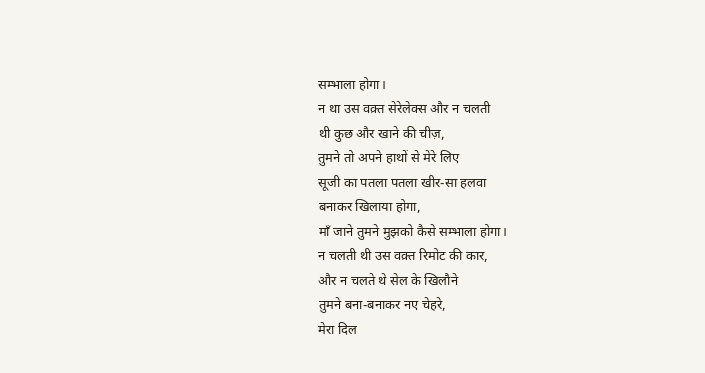सम्भाला होगा।
न था उस वक़्त सेरेलेक्स और न चलती
थी कुछ और खाने की चीज़,
तुमने तो अपने हाथों से मेरे लिए
सूजी का पतला पतला खीर-सा हलवा
बनाकर खिलाया होगा,
माँ जाने तुमने मुझको कैसे सम्भाला होगा।
न चलती थी उस वक़्त रिमोट की कार,
और न चलते थे सेल के खिलौने
तुमने बना-बनाकर नए चेहरे,
मेरा दिल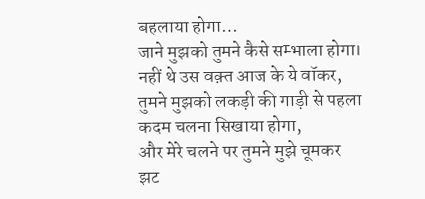बहलाया होगा…
जाने मुझको तुमने कैसे सम्भाला होगा।
नहीं थे उस वक़्त आज के ये वॉकर,
तुमने मुझको लकड़ी की गाड़ी से पहला
कदम चलना सिखाया होगा,
और मेरे चलने पर तुमने मुझे चूमकर
झट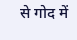से गोद में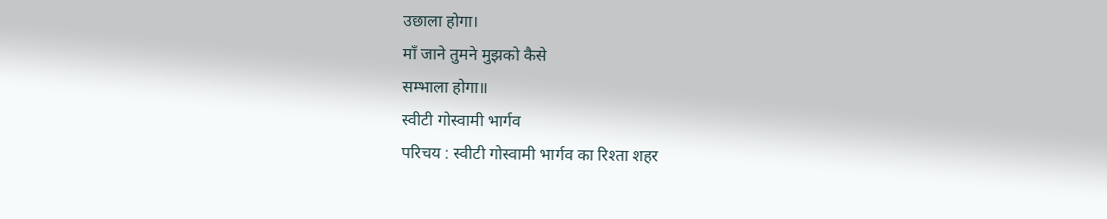उछाला होगा।
माँ जाने तुमने मुझको कैसे
सम्भाला होगा॥
स्वीटी गोस्वामी भार्गव
परिचय : स्वीटी गोस्वामी भार्गव का रिश्ता शहर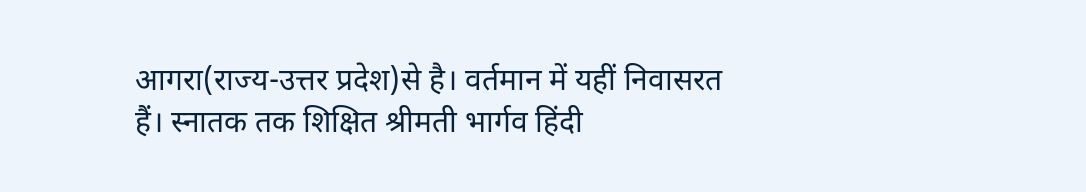आगरा(राज्य-उत्तर प्रदेश)से है। वर्तमान में यहीं निवासरत हैं। स्नातक तक शिक्षित श्रीमती भार्गव हिंदी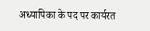अध्यापिका के पद पर कार्यरत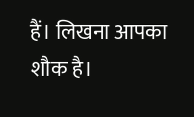हैं। लिखना आपका शौक है।